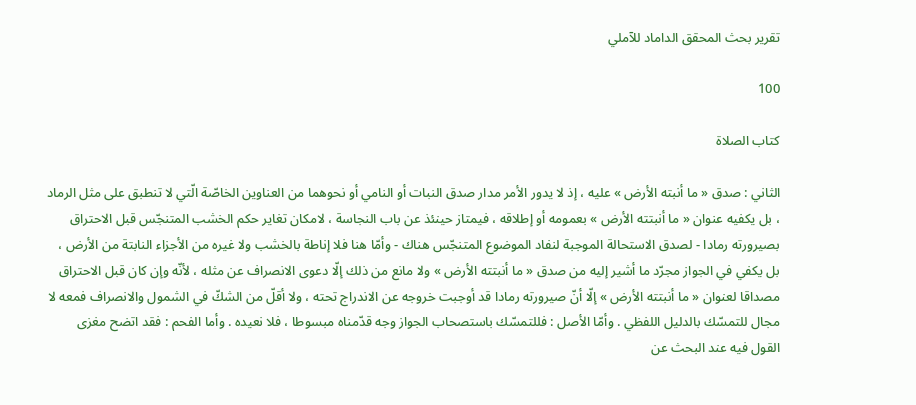تقرير بحث المحقق الداماد للآملي

100

كتاب الصلاة

الثاني : صدق « ما أنبته الأرض » عليه ، إذ لا يدور الأمر مدار صدق النبات أو النامي أو نحوهما من العناوين الخاصّة الّتي لا تنطبق على مثل الرماد ، بل يكفيه عنوان « ما أنبتته الأرض » بعمومه أو إطلاقه ، فيمتاز حينئذ عن باب النجاسة ، لامكان تغاير حكم الخشب المتنجّس قبل الاحتراق بصيرورته رمادا - لصدق الاستحالة الموجبة لنفاد الموضوع المتنجّس هناك - وأمّا هنا فلا إناطة بالخشب ولا غيره من الأجزاء النابتة من الأرض ، بل يكفي في الجواز مجرّد ما أشير إليه من صدق « ما أنبتته الأرض » ولا مانع من ذلك إلّا دعوى الانصراف عن مثله ، لأنّه وإن كان قبل الاحتراق مصداقا لعنوان « ما أنبتته الأرض » إلّا أنّ صيرورته رمادا قد أوجبت خروجه عن الاندراج تحته ، ولا أقلّ من الشكّ في الشمول والانصراف فمعه لا مجال للتمسّك بالدليل اللفظي . وأمّا الأصل : فللتمسّك باستصحاب الجواز وجه قدّمناه مبسوطا ، فلا نعيده . وأما الفحم : فقد اتضح مغزى القول فيه عند البحث عن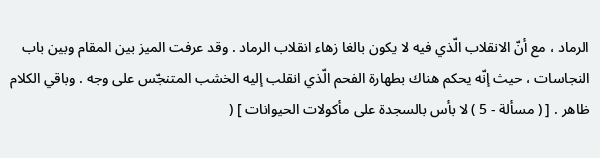الرماد ، مع أنّ الانقلاب الّذي فيه لا يكون بالغا زهاء انقلاب الرماد . وقد عرفت الميز بين المقام وبين باب النجاسات ، حيث إنّه يحكم هناك بطهارة الفحم الّذي انقلب إليه الخشب المتنجّس على وجه . وباقي الكلام ظاهر . [ ( مسألة - 5 ) لا بأس بالسجدة على مأكولات الحيوانات ] (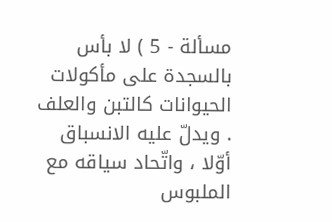مسألة - 5 ) لا بأس بالسجدة على مأكولات الحيوانات كالتبن والعلف . ويدلّ عليه الانسباق أوّلا ، واتّحاد سياقه مع الملبوس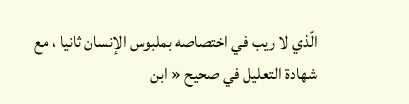الّذي لا ريب في اختصاصه بملبوس الإنسان ثانيا ، مع شهادة التعليل في صحيح « ابن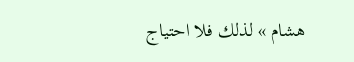هشام » لذلك فلا احتياج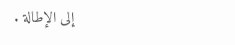إلى الإطالة .